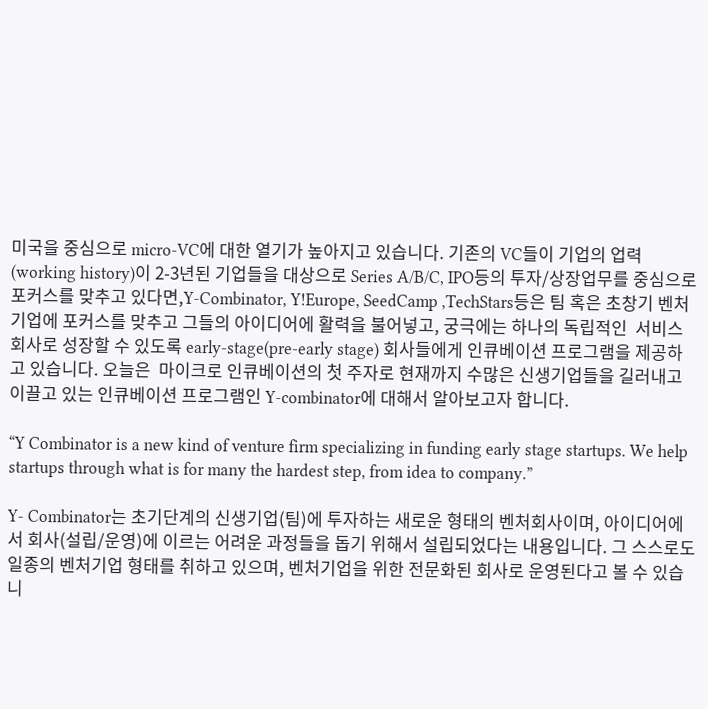미국을 중심으로 micro-VC에 대한 열기가 높아지고 있습니다. 기존의 VC들이 기업의 업력(working history)이 2-3년된 기업들을 대상으로 Series A/B/C, IPO등의 투자/상장업무를 중심으로 포커스를 맞추고 있다면,Y-Combinator, Y!Europe, SeedCamp ,TechStars등은 팀 혹은 초창기 벤처기업에 포커스를 맞추고 그들의 아이디어에 활력을 불어넣고, 궁극에는 하나의 독립적인  서비스 회사로 성장할 수 있도록 early-stage(pre-early stage) 회사들에게 인큐베이션 프로그램을 제공하고 있습니다. 오늘은  마이크로 인큐베이션의 첫 주자로 현재까지 수많은 신생기업들을 길러내고 이끌고 있는 인큐베이션 프로그램인 Y-combinator에 대해서 알아보고자 합니다.

“Y Combinator is a new kind of venture firm specializing in funding early stage startups. We help startups through what is for many the hardest step, from idea to company.”

Y- Combinator는 초기단계의 신생기업(팀)에 투자하는 새로운 형태의 벤처회사이며, 아이디어에서 회사(설립/운영)에 이르는 어려운 과정들을 돕기 위해서 설립되었다는 내용입니다. 그 스스로도 일종의 벤처기업 형태를 취하고 있으며, 벤처기업을 위한 전문화된 회사로 운영된다고 볼 수 있습니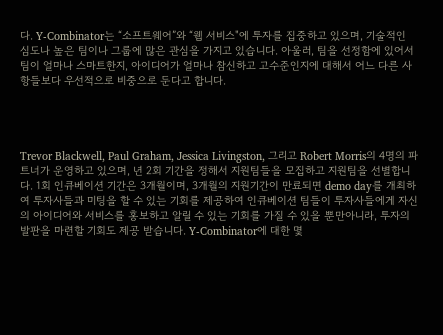다. Y-Combinator는 “소프트웨어”와 “웹 서비스"에 투자를 집중하고 있으며, 기술적인 심도나 높은 팀이나 그룹에 많은 관심을 가지고 있습니다. 아울러, 팀을 선정함에 있어서 팀이 얼마나 스마트한지, 아이디어가 얼마나 참신하고 고수준인지에 대해서 어느 다른 사항들보다 우선적으로 비중으로 둔다고 합니다.




Trevor Blackwell, Paul Graham, Jessica Livingston, 그리고 Robert Morris의 4명의 파트너가 운영하고 있으며, 년 2회 기간을 정해서 지원팀들을 모집하고 지원팀을 선별합니다. 1회 인큐베이션 기간은 3개월이며, 3개월의 지원기간이 만료되면 demo day를 개최하여 투자사들과 미팅을 할 수 있는 기회를 제공하여 인큐베이션 팀들이 투자사들에게 자신의 아이디어와 서비스를 홍보하고 알릴 수 있는 기회를 가질 수 있을 뿐만아니라, 투자의 발판을 마련할 기회도 제공 받습니다. Y-Combinator에 대한 몇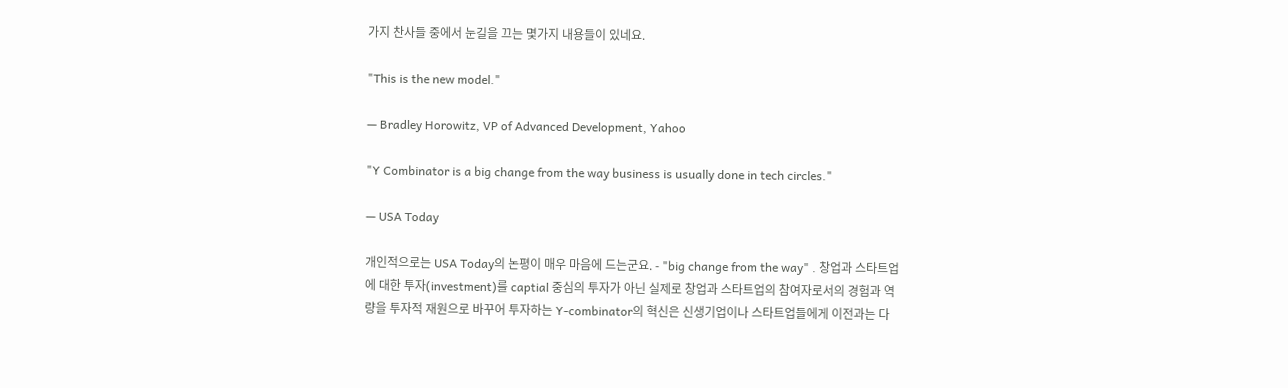가지 찬사들 중에서 눈길을 끄는 몇가지 내용들이 있네요.

"This is the new model."

— Bradley Horowitz, VP of Advanced Development, Yahoo

"Y Combinator is a big change from the way business is usually done in tech circles."

— USA Today

개인적으로는 USA Today의 논평이 매우 마음에 드는군요. - "big change from the way" . 창업과 스타트업에 대한 투자(investment)를 captial 중심의 투자가 아닌 실제로 창업과 스타트업의 참여자로서의 경험과 역량을 투자적 재원으로 바꾸어 투자하는 Y-combinator의 혁신은 신생기업이나 스타트업들에게 이전과는 다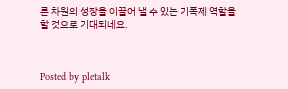른 차원의 성장을 이끌어 낼 수 있는 기폭제 역할을 할 것으로 기대되네요.



Posted by pletalk